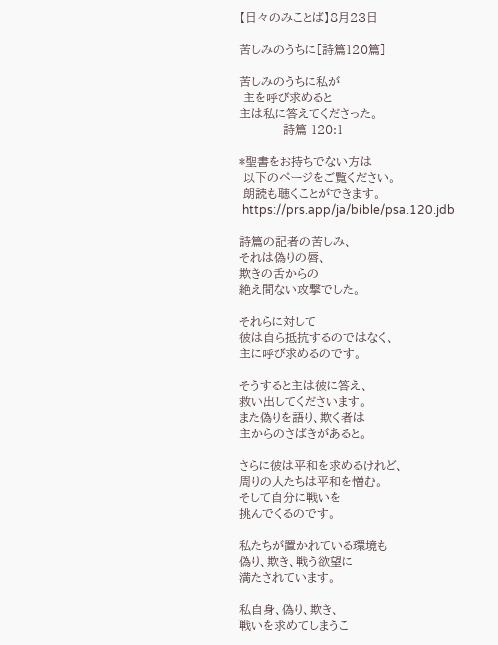【日々のみことば】8月23日

苦しみのうちに[詩篇120篇]

苦しみのうちに私が
 主を呼び求めると
主は私に答えてくださった。
           詩篇 120:1

*聖書をお持ちでない方は
 以下のページをご覧ください。
 朗読も聴くことができます。
 https://prs.app/ja/bible/psa.120.jdb

詩篇の記者の苦しみ、
それは偽りの唇、
欺きの舌からの
絶え間ない攻撃でした。

それらに対して
彼は自ら抵抗するのではなく、
主に呼び求めるのです。

そうすると主は彼に答え、
救い出してくださいます。
また偽りを語り、欺く者は
主からのさばきがあると。

さらに彼は平和を求めるけれど、
周りの人たちは平和を憎む。
そして自分に戦いを
挑んでくるのです。

私たちが置かれている環境も
偽り、欺き、戦う欲望に
満たされています。

私自身、偽り、欺き、
戦いを求めてしまうこ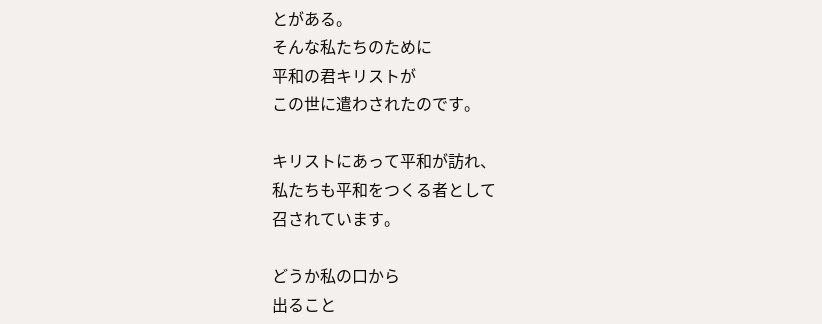とがある。
そんな私たちのために
平和の君キリストが
この世に遣わされたのです。

キリストにあって平和が訪れ、
私たちも平和をつくる者として
召されています。

どうか私の口から
出ること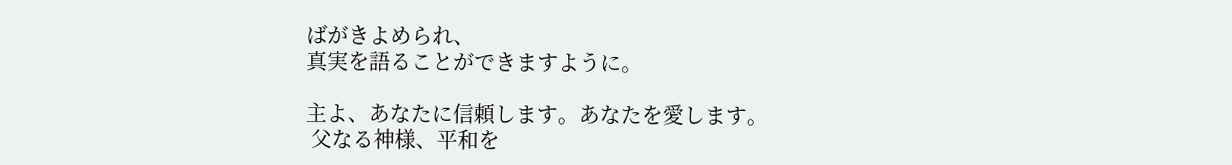ばがきよめられ、
真実を語ることができますように。

主よ、あなたに信頼します。あなたを愛します。
 父なる神様、平和を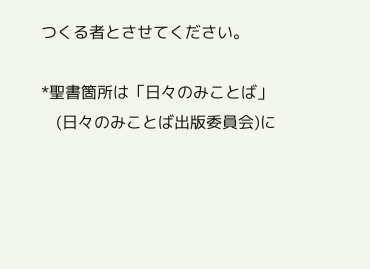つくる者とさせてください。

*聖書箇所は「日々のみことば」
   (日々のみことば出版委員会)に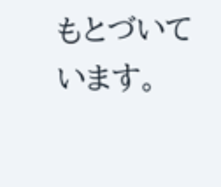もとづいています。